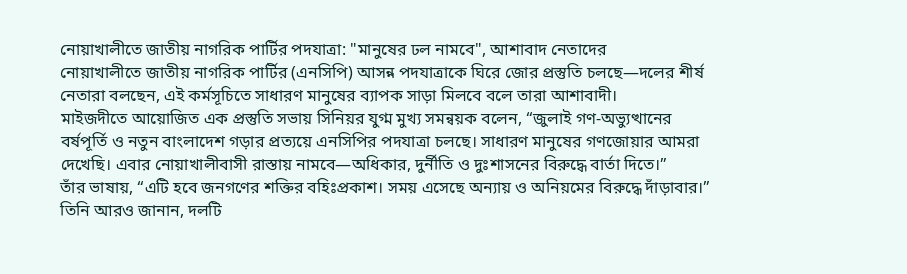নোয়াখালীতে জাতীয় নাগরিক পার্টির পদযাত্রা: "মানুষের ঢল নামবে", আশাবাদ নেতাদের
নোয়াখালীতে জাতীয় নাগরিক পার্টির (এনসিপি) আসন্ন পদযাত্রাকে ঘিরে জোর প্রস্তুতি চলছে—দলের শীর্ষ নেতারা বলছেন, এই কর্মসূচিতে সাধারণ মানুষের ব্যাপক সাড়া মিলবে বলে তারা আশাবাদী।
মাইজদীতে আয়োজিত এক প্রস্তুতি সভায় সিনিয়র যুগ্ম মুখ্য সমন্বয়ক বলেন, “জুলাই গণ-অভ্যুত্থানের বর্ষপূর্তি ও নতুন বাংলাদেশ গড়ার প্রত্যয়ে এনসিপির পদযাত্রা চলছে। সাধারণ মানুষের গণজোয়ার আমরা দেখেছি। এবার নোয়াখালীবাসী রাস্তায় নামবে—অধিকার, দুর্নীতি ও দুঃশাসনের বিরুদ্ধে বার্তা দিতে।”
তাঁর ভাষায়, “এটি হবে জনগণের শক্তির বহিঃপ্রকাশ। সময় এসেছে অন্যায় ও অনিয়মের বিরুদ্ধে দাঁড়াবার।”
তিনি আরও জানান, দলটি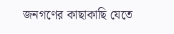জনগণের কাছাকাছি যেতে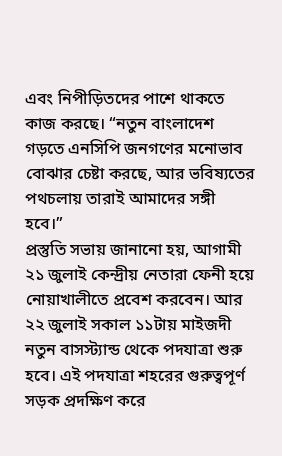এবং নিপীড়িতদের পাশে থাকতে কাজ করছে। “নতুন বাংলাদেশ গড়তে এনসিপি জনগণের মনোভাব বোঝার চেষ্টা করছে, আর ভবিষ্যতের পথচলায় তারাই আমাদের সঙ্গী হবে।”
প্রস্তুতি সভায় জানানো হয়, আগামী ২১ জুলাই কেন্দ্রীয় নেতারা ফেনী হয়ে নোয়াখালীতে প্রবেশ করবেন। আর ২২ জুলাই সকাল ১১টায় মাইজদী নতুন বাসস্ট্যান্ড থেকে পদযাত্রা শুরু হবে। এই পদযাত্রা শহরের গুরুত্বপূর্ণ সড়ক প্রদক্ষিণ করে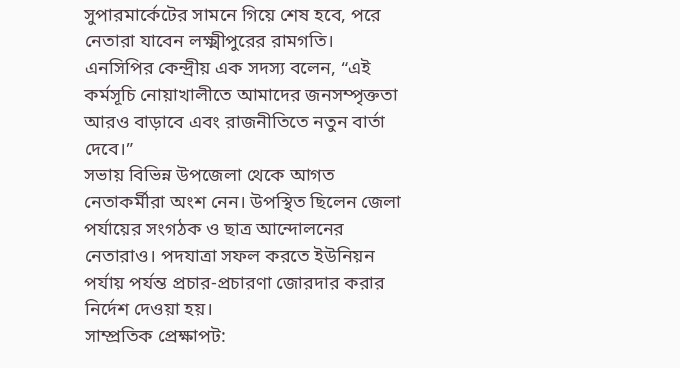সুপারমার্কেটের সামনে গিয়ে শেষ হবে, পরে নেতারা যাবেন লক্ষ্মীপুরের রামগতি।
এনসিপির কেন্দ্রীয় এক সদস্য বলেন, “এই কর্মসূচি নোয়াখালীতে আমাদের জনসম্পৃক্ততা আরও বাড়াবে এবং রাজনীতিতে নতুন বার্তা দেবে।”
সভায় বিভিন্ন উপজেলা থেকে আগত নেতাকর্মীরা অংশ নেন। উপস্থিত ছিলেন জেলা পর্যায়ের সংগঠক ও ছাত্র আন্দোলনের নেতারাও। পদযাত্রা সফল করতে ইউনিয়ন পর্যায় পর্যন্ত প্রচার-প্রচারণা জোরদার করার নির্দেশ দেওয়া হয়।
সাম্প্রতিক প্রেক্ষাপট: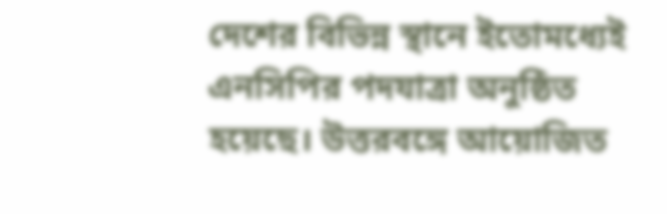দেশের বিভিন্ন স্থানে ইতোমধ্যেই এনসিপির পদযাত্রা অনুষ্ঠিত হয়েছে। উত্তরবঙ্গে আয়োজিত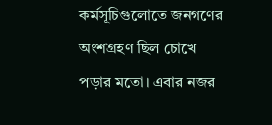কর্মসূচিগুলোতে জনগণের অংশগ্রহণ ছিল চোখে পড়ার মতো। এবার নজর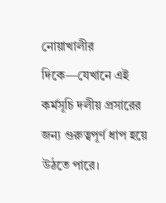নোয়াখালীর দিকে—যেখানে এই কর্মসূচি দলীয় প্রসারের জন্য গুরুত্বপূর্ণ ধাপ হয়ে উঠতে পারে।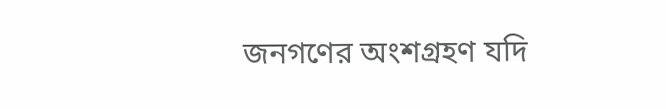জনগণের অংশগ্রহণ যদি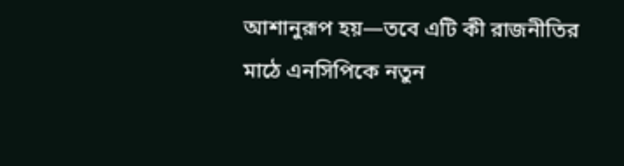আশানুরূপ হয়—তবে এটি কী রাজনীতির মাঠে এনসিপিকে নতুন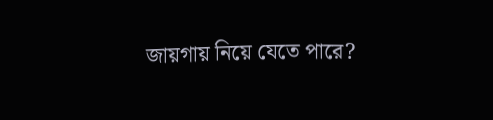জায়গায় নিয়ে যেতে পারে?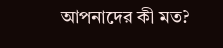আপনাদের কী মত?